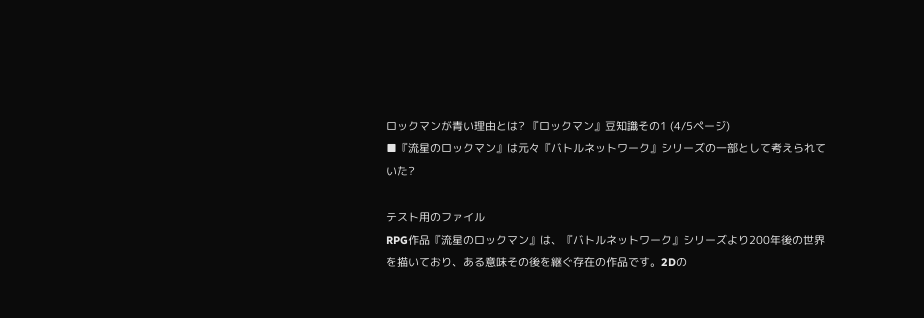ロックマンが青い理由とは? 『ロックマン』豆知識その1 (4/5ページ)
■『流星のロックマン』は元々『バトルネットワーク』シリーズの一部として考えられていた?

テスト用のファイル
RPG作品『流星のロックマン』は、『バトルネットワーク』シリーズより200年後の世界を描いており、ある意味その後を継ぐ存在の作品です。2Dの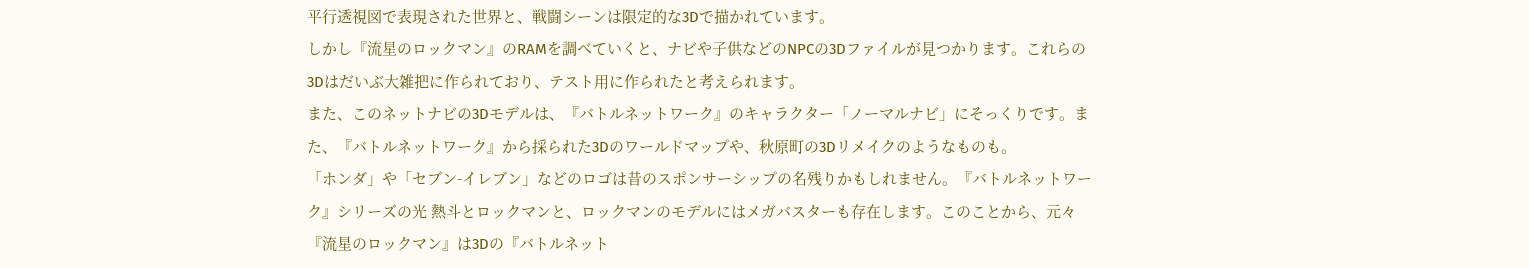平行透視図で表現された世界と、戦闘シーンは限定的な3Dで描かれています。
しかし『流星のロックマン』のRAMを調べていくと、ナビや子供などのNPCの3Dファイルが見つかります。これらの3Dはだいぶ大雑把に作られており、テスト用に作られたと考えられます。
また、このネットナビの3Dモデルは、『バトルネットワーク』のキャラクター「ノーマルナビ」にそっくりです。また、『バトルネットワーク』から採られた3Dのワールドマップや、秋原町の3Dリメイクのようなものも。
「ホンダ」や「セブン-イレブン」などのロゴは昔のスポンサーシップの名残りかもしれません。『バトルネットワーク』シリーズの光 熱斗とロックマンと、ロックマンのモデルにはメガバスターも存在します。このことから、元々『流星のロックマン』は3Dの『バトルネット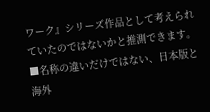ワーク』シリーズ作品として考えられていたのではないかと推測できます。
■名称の違いだけではない、日本版と海外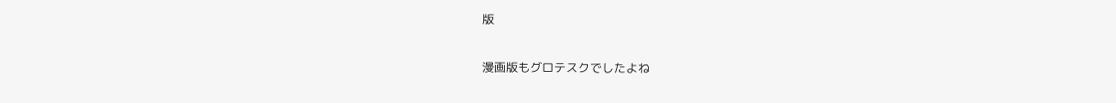版

漫画版もグロテスクでしたよね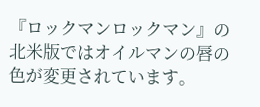『ロックマンロックマン』の北米版ではオイルマンの唇の色が変更されています。